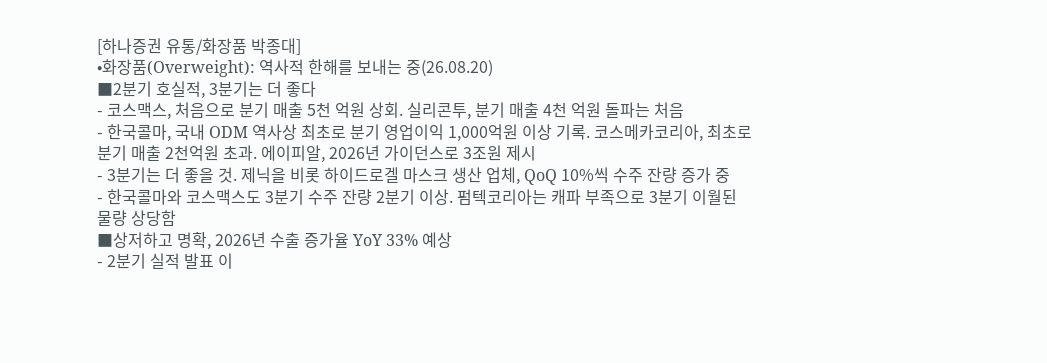[하나증권 유통/화장품 박종대]
•화장품(Overweight): 역사적 한해를 보내는 중(26.08.20)
■2분기 호실적, 3분기는 더 좋다
- 코스맥스, 처음으로 분기 매출 5천 억원 상회. 실리콘투, 분기 매출 4천 억원 돌파는 처음
- 한국콜마, 국내 ODM 역사상 최초로 분기 영업이익 1,000억원 이상 기록. 코스메카코리아, 최초로 분기 매출 2천억원 초과. 에이피알, 2026년 가이던스로 3조원 제시
- 3분기는 더 좋을 것. 제닉을 비롯 하이드로겔 마스크 생산 업체, QoQ 10%씩 수주 잔량 증가 중
- 한국콜마와 코스맥스도 3분기 수주 잔량 2분기 이상. 펌텍코리아는 캐파 부족으로 3분기 이월된 물량 상당함
■상저하고 명확, 2026년 수출 증가율 YoY 33% 예상
- 2분기 실적 발표 이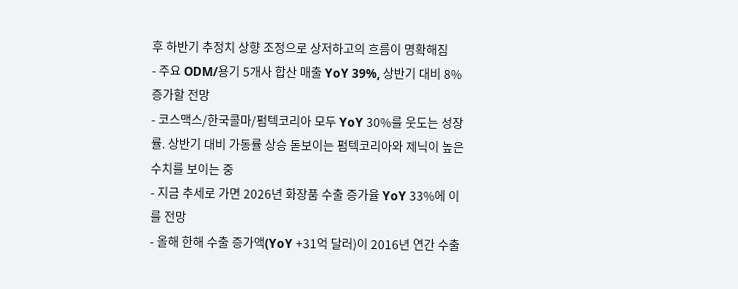후 하반기 추정치 상향 조정으로 상저하고의 흐름이 명확해짐
- 주요 ODM/용기 5개사 합산 매출 YoY 39%, 상반기 대비 8% 증가할 전망
- 코스맥스/한국콜마/펌텍코리아 모두 YoY 30%를 웃도는 성장률. 상반기 대비 가동률 상승 돋보이는 펌텍코리아와 제닉이 높은 수치를 보이는 중
- 지금 추세로 가면 2026년 화장품 수출 증가율 YoY 33%에 이를 전망
- 올해 한해 수출 증가액(YoY +31억 달러)이 2016년 연간 수출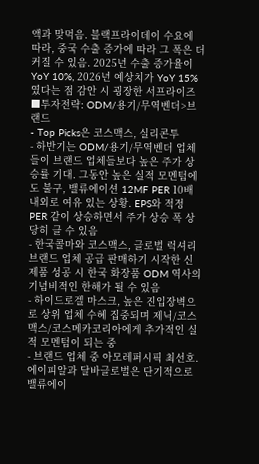액과 맞먹음. 블랙프라이데이 수요에 따라, 중국 수출 증가에 따라 그 폭은 더 커질 수 있음. 2025년 수출 증가율이 YoY 10%, 2026년 예상치가 YoY 15%였다는 점 감안 시 굉장한 서프라이즈
■투자전략: ODM/용기/무역벤더>브랜드
- Top Picks은 코스맥스, 실리콘투
- 하반기는 ODM/용기/무역벤더 업체들이 브랜드 업체들보다 높은 주가 상승률 기대. 그동안 높은 실적 모멘텀에도 불구, 밸류에이션 12MF PER 10배 내외로 여유 있는 상황. EPS와 적정 PER 같이 상승하면서 주가 상승 폭 상당히 클 수 있음
- 한국콜마와 코스맥스, 글로벌 럭셔리 브랜드 업체 공급 판매하기 시작한 신제품 성공 시 한국 화장품 ODM 역사의 기념비적인 한해가 될 수 있음
- 하이드로겔 마스크, 높은 진입장벽으로 상위 업체 수혜 집중되며 제닉/코스맥스/코스메카코리아에게 추가적인 실적 모멘텀이 되는 중
- 브랜드 업체 중 아모레퍼시픽 최선호. 에이피알과 달바글로벌은 단기적으로 밸류에이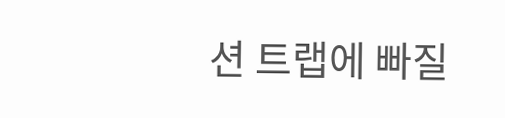션 트랩에 빠질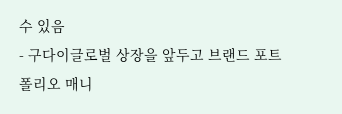수 있음
- 구다이글로벌 상장을 앞두고 브랜드 포트폴리오 매니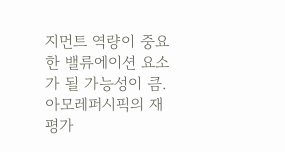지먼트 역량이 중요한 밸류에이션 요소가 될 가능성이 큼. 아모레퍼시픽의 재평가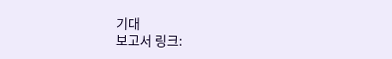기대
보고서 링크: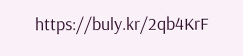https://buly.kr/2qb4KrF